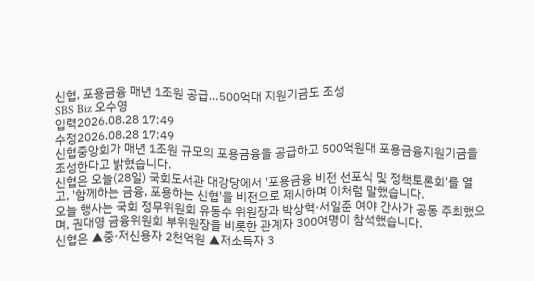신협, 포용금융 매년 1조원 공급…500억대 지원기금도 조성
SBS Biz 오수영
입력2026.08.28 17:49
수정2026.08.28 17:49
신협중앙회가 매년 1조원 규모의 포용금융을 공급하고 500억원대 포용금융지원기금을 조성한다고 밝혔습니다.
신협은 오늘(28일) 국회도서관 대강당에서 '포용금융 비전 선포식 및 정책토론회'를 열고, '함께하는 금융, 포용하는 신협'을 비전으로 제시하며 이처럼 말했습니다.
오늘 행사는 국회 정무위원회 유동수 위원장과 박상혁·서일준 여야 간사가 공동 주최했으며, 권대영 금융위원회 부위원장을 비롯한 관계자 300여명이 참석했습니다.
신협은 ▲중·저신용자 2천억원 ▲저소득자 3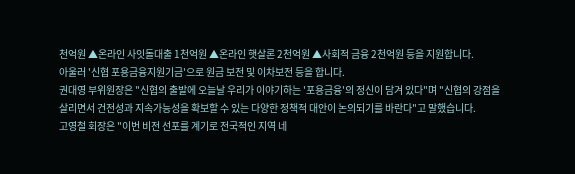천억원 ▲온라인 사잇돌대출 1천억원 ▲온라인 햇살론 2천억원 ▲사회적 금융 2천억원 등을 지원합니다.
아울러 '신협 포용금융지원기금'으로 원금 보전 및 이차보전 등을 합니다.
권대영 부위원장은 "신협의 출발에 오늘날 우리가 이야기하는 '포용금융'의 정신이 담겨 있다"며 "신협의 강점을 살리면서 건전성과 지속가능성을 확보할 수 있는 다양한 정책적 대안이 논의되기를 바란다"고 말했습니다.
고영철 회장은 "이번 비전 선포를 계기로 전국적인 지역 네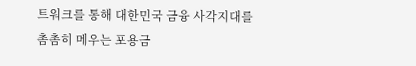트워크를 통해 대한민국 금융 사각지대를 촘촘히 메우는 포용금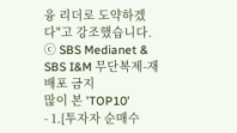융 리더로 도약하겠다"고 강조했습니다.
ⓒ SBS Medianet & SBS I&M 무단복제-재배포 금지
많이 본 'TOP10'
- 1.[투자자 순매수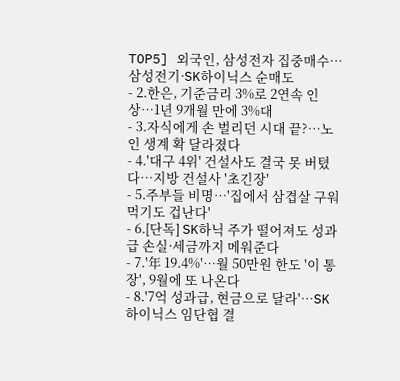TOP5] 외국인, 삼성전자 집중매수…삼성전기·SK하이닉스 순매도
- 2.한은, 기준금리 3%로 2연속 인상…1년 9개월 만에 3%대
- 3.자식에게 손 벌리던 시대 끝?…노인 생계 확 달라졌다
- 4.'대구 4위' 건설사도 결국 못 버텼다…지방 건설사 '초긴장'
- 5.주부들 비명…'집에서 삼겹살 구워 먹기도 겁난다'
- 6.[단독] SK하닉 주가 떨어져도 성과급 손실·세금까지 메워준다
- 7.'年 19.4%'…월 50만원 한도 '이 통장', 9월에 또 나온다
- 8.'7억 성과급, 현금으로 달라'…SK하이닉스 임단협 결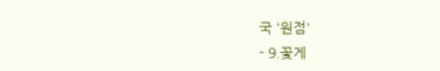국 '원점'
- 9.꽃게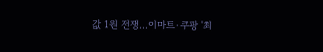값 1원 전쟁…이마트·쿠팡 '최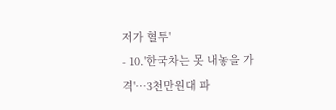저가 혈투'
- 10.'한국차는 못 내놓을 가격'…3천만원대 파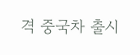격 중국차 출시